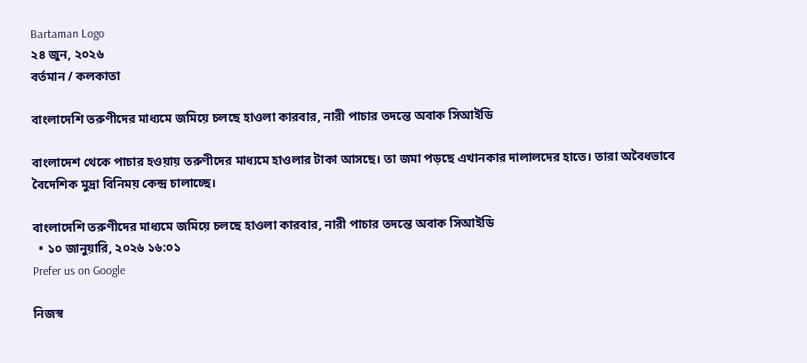Bartaman Logo
২৪ জুন, ২০২৬
বর্তমান / কলকাতা

বাংলাদেশি তরুণীদের মাধ্যমে জমিয়ে চলছে হাওলা কারবার, নারী পাচার তদন্তে অবাক সিআইডি

বাংলাদেশ থেকে পাচার হওয়ায় তরুণীদের মাধ্যমে হাওলার টাকা আসছে। তা জমা পড়ছে এখানকার দালালদের হাতে। তারা অবৈধভাবে বৈদেশিক মুদ্রা বিনিময় কেন্দ্র চালাচ্ছে।

বাংলাদেশি তরুণীদের মাধ্যমে জমিয়ে চলছে হাওলা কারবার, নারী পাচার তদন্তে অবাক সিআইডি
  • ১০ জানুয়ারি, ২০২৬ ১৬:০১
Prefer us on Google

নিজস্ব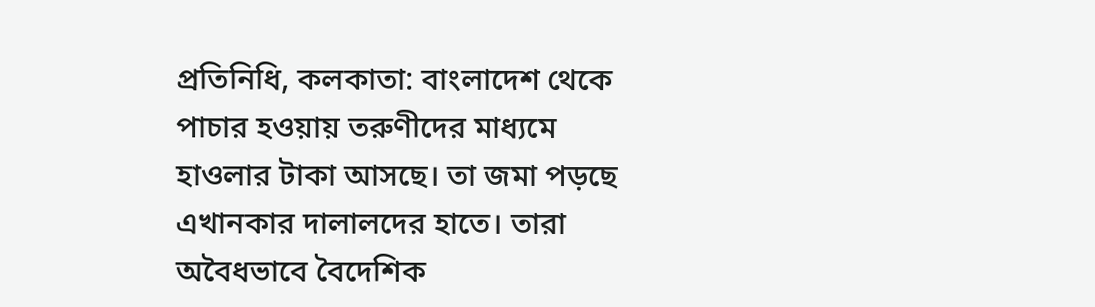প্রতিনিধি, কলকাতা: বাংলাদেশ থেকে পাচার হওয়ায় তরুণীদের মাধ্যমে হাওলার টাকা আসছে। তা জমা পড়ছে এখানকার দালালদের হাতে। তারা অবৈধভাবে বৈদেশিক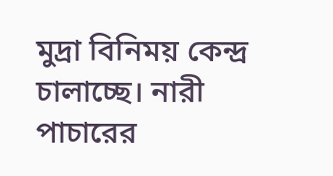মুদ্রা বিনিময় কেন্দ্র চালাচ্ছে। নারী পাচারের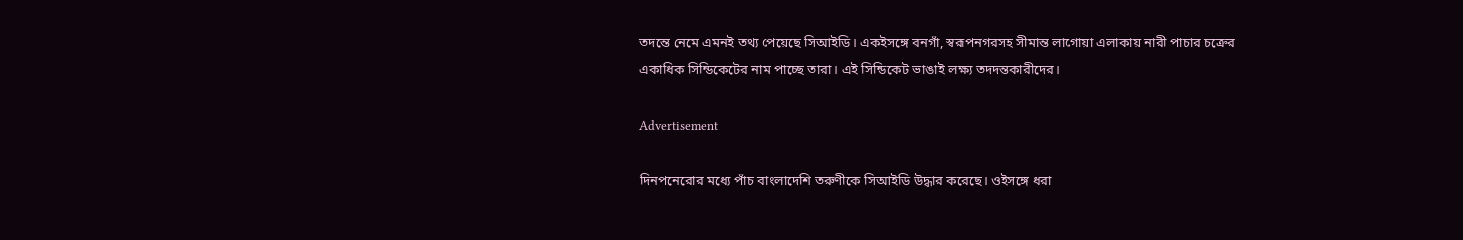তদন্তে নেমে এমনই তথ্য পেয়েছে সিআইডি। একইসঙ্গে বনগাঁ, স্বরূপনগরসহ সীমান্ত লাগোয়া এলাকায় নারী পাচার চক্রের একাধিক সিন্ডিকেটের নাম পাচ্ছে তারা। এই সিন্ডিকেট ভাঙাই লক্ষ্য তদদন্তকারীদের।

Advertisement

দিনপনেরোর মধ্যে পাঁচ বাংলাদেশি তরুণীকে সিআইডি উদ্ধার করেছে। ওইসঙ্গে ধরা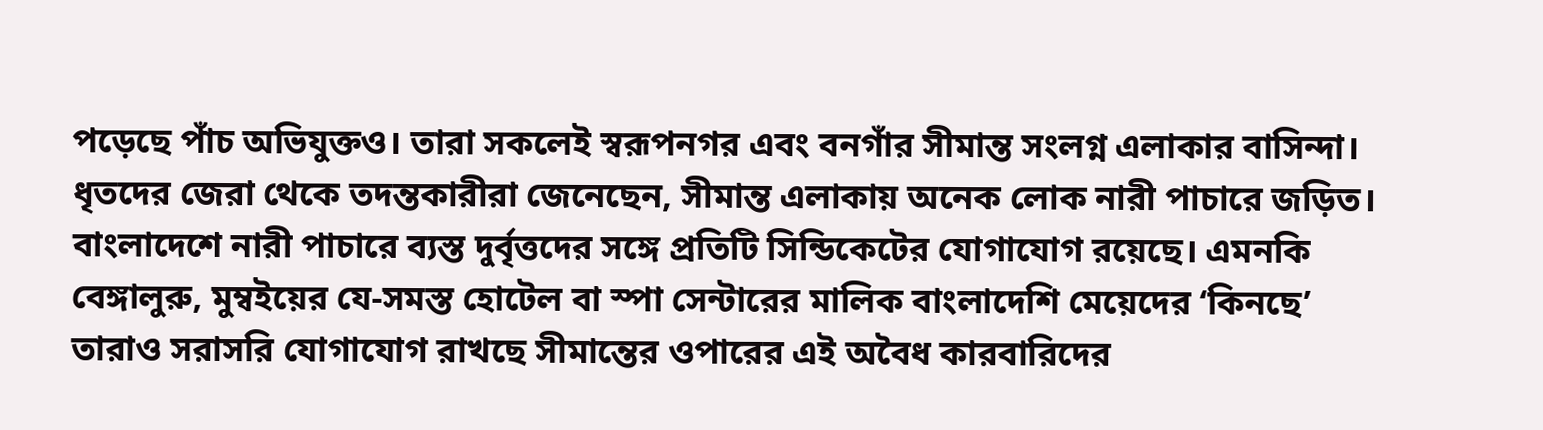পড়েছে পাঁচ অভিযুক্তও। তারা সকলেই স্বরূপনগর এবং বনগাঁর সীমান্ত সংলগ্ন এলাকার বাসিন্দা।
ধৃতদের জেরা থেকে তদন্তকারীরা জেনেছেন, সীমান্ত এলাকায় অনেক লোক নারী পাচারে জড়িত। বাংলাদেশে নারী পাচারে ব্যস্ত দুর্বৃত্তদের সঙ্গে প্রতিটি সিন্ডিকেটের যোগাযোগ রয়েছে। এমনকি বেঙ্গালুরু, মুম্বইয়ের যে-সমস্ত হোটেল বা স্পা সেন্টারের মালিক বাংলাদেশি মেয়েদের ‘কিনছে’ তারাও সরাসরি যোগাযোগ রাখছে সীমান্তের ওপারের এই অবৈধ কারবারিদের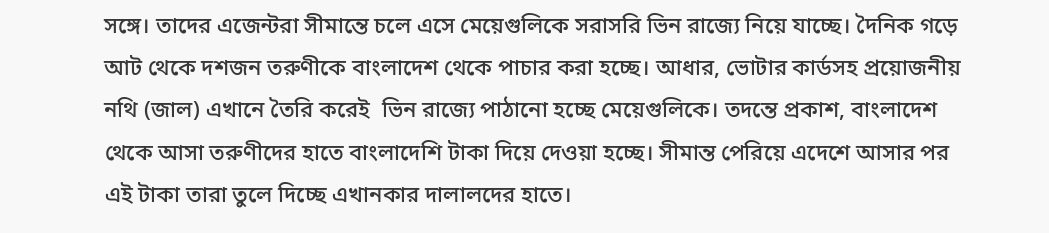সঙ্গে। তাদের এজেন্টরা সীমান্তে চলে এসে মেয়েগুলিকে সরাসরি ভিন রাজ্যে নিয়ে যাচ্ছে। দৈনিক গড়ে আট থেকে দশজন তরুণীকে বাংলাদেশ থেকে পাচার করা হচ্ছে। আধার, ভোটার কার্ডসহ প্রয়োজনীয় নথি (জাল) এখানে তৈরি করেই  ভিন রাজ্যে পাঠানো হচ্ছে মেয়েগুলিকে। তদন্তে প্রকাশ, বাংলাদেশ থেকে আসা তরুণীদের হাতে বাংলাদেশি টাকা দিয়ে দেওয়া হচ্ছে। সীমান্ত পেরিয়ে এদেশে আসার পর এই টাকা তারা তুলে দিচ্ছে এখানকার দালালদের হাতে।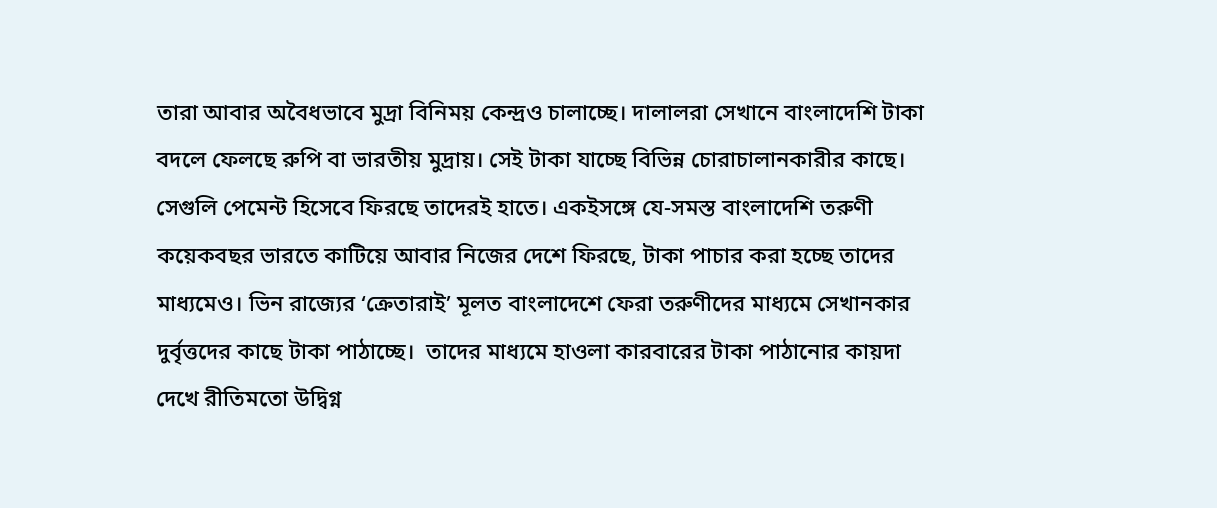তারা আবার অবৈধভাবে মুদ্রা বিনিময় কেন্দ্রও চালাচ্ছে। দালালরা সেখানে বাংলাদেশি টাকা বদলে ফেলছে রুপি বা ভারতীয় মুদ্রায়। সেই টাকা যাচ্ছে বিভিন্ন চোরাচালানকারীর কাছে। সেগুলি পেমেন্ট হিসেবে ফিরছে তাদেরই হাতে। একইসঙ্গে যে-সমস্ত বাংলাদেশি তরুণী কয়েকবছর ভারতে কাটিয়ে আবার নিজের দেশে ফিরছে, টাকা পাচার করা হচ্ছে তাদের মাধ্যমেও। ভিন রাজ্যের ‘ক্রেতারাই’ মূলত বাংলাদেশে ফেরা তরুণীদের মাধ্যমে সেখানকার দুর্বৃত্তদের কাছে টাকা পাঠাচ্ছে।  তাদের মাধ্যমে হাওলা কারবারের টাকা পাঠানোর কায়দা দেখে রীতিমতো উদ্বিগ্ন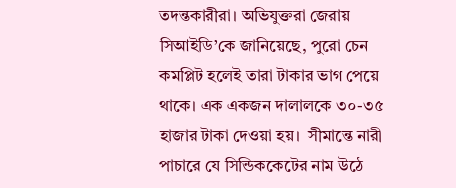তদন্তকারীরা। অভিযুক্তরা জেরায় সিআইডি’কে জানিয়েছে, পুরো চেন কমপ্লিট হলেই তারা টাকার ভাগ পেয়ে থাকে। এক একজন দালালকে ৩০-৩৫ হাজার টাকা দেওয়া হয়।  সীমান্তে নারী পাচারে যে সিন্ডিককেটের নাম উঠে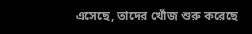এসেছে, তাদের খোঁজ শুরু করেছে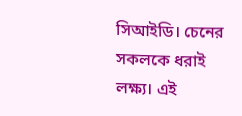সিআইডি। চেনের সকলকে ধরাই লক্ষ্য। এই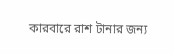কারবারে রাশ টানার জন্য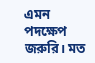এমন পদক্ষেপ জরুরি। মত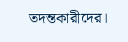তদন্তকারীদের।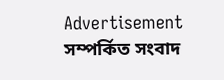Advertisement
সম্পর্কিত সংবাদ